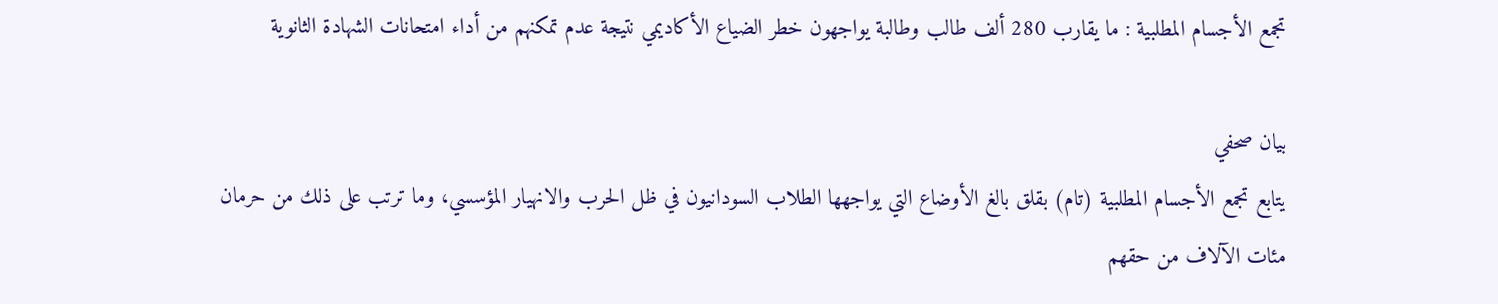تجمع الأجسام المطلبية : ما يقارب 280 ألف طالب وطالبة يواجهون خطر الضياع الأكاديمي نتيجة عدم تمكنهم من أداء امتحانات الشهادة الثانوية

بيان صحفي
يتابع تجمع الأجسام المطلبية (تام) بقلق بالغ الأوضاع التي يواجهها الطلاب السودانيون في ظل الحرب والانهيار المؤسسي، وما ترتب على ذلك من حرمان مئات الآلاف من حقهم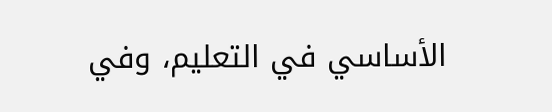الأساسي في التعليم، وفي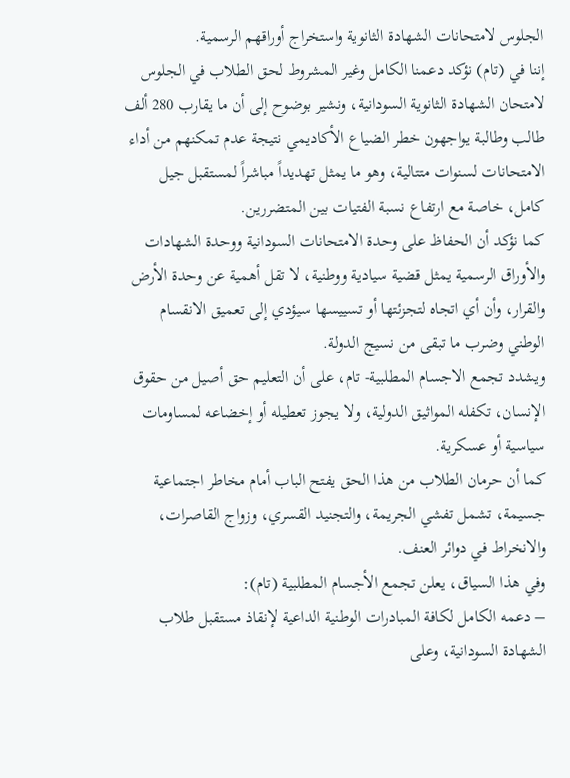الجلوس لامتحانات الشهادة الثانوية واستخراج أوراقهم الرسمية.
إننا في (تام) نؤكد دعمنا الكامل وغير المشروط لحق الطلاب في الجلوس لامتحان الشهادة الثانوية السودانية، ونشير بوضوح إلى أن ما يقارب 280 ألف طالب وطالبة يواجهون خطر الضياع الأكاديمي نتيجة عدم تمكنهم من أداء الامتحانات لسنوات متتالية، وهو ما يمثل تهديداً مباشراً لمستقبل جيل كامل، خاصة مع ارتفاع نسبة الفتيات بين المتضررين.
كما نؤكد أن الحفاظ على وحدة الامتحانات السودانية ووحدة الشهادات والأوراق الرسمية يمثل قضية سيادية ووطنية، لا تقل أهمية عن وحدة الأرض والقرار، وأن أي اتجاه لتجزئتها أو تسييسها سيؤدي إلى تعميق الانقسام الوطني وضرب ما تبقى من نسيج الدولة.
ويشدد تجمع الاجسام المطلبية- تام، على أن التعليم حق أصيل من حقوق الإنسان، تكفله المواثيق الدولية، ولا يجوز تعطيله أو إخضاعه لمساومات سياسية أو عسكرية.
كما أن حرمان الطلاب من هذا الحق يفتح الباب أمام مخاطر اجتماعية جسيمة، تشمل تفشي الجريمة، والتجنيد القسري، وزواج القاصرات، والانخراط في دوائر العنف.
وفي هذا السياق، يعلن تجمع الأجسام المطلبية (تام):
– دعمه الكامل لكافة المبادرات الوطنية الداعية لإنقاذ مستقبل طلاب الشهادة السودانية، وعلى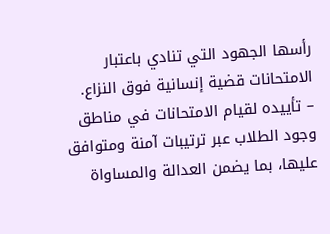رأسها الجهود التي تنادي باعتبار الامتحانات قضية إنسانية فوق النزاع.
– تأييده لقيام الامتحانات في مناطق وجود الطلاب عبر ترتيبات آمنة ومتوافق عليها، بما يضمن العدالة والمساواة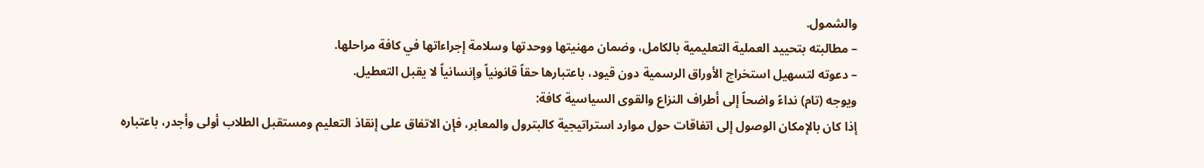والشمول.
– مطالبته بتحييد العملية التعليمية بالكامل، وضمان مهنيتها ووحدتها وسلامة إجراءاتها في كافة مراحلها.
– دعوته لتسهيل استخراج الأوراق الرسمية دون قيود، باعتبارها حقاً قانونياً وإنسانياً لا يقبل التعطيل.
ويوجه (تام) نداءً واضحاً إلى أطراف النزاع والقوى السياسية كافة:
إذا كان بالإمكان الوصول إلى اتفاقات حول موارد استراتيجية كالبترول والمعابر، فإن الاتفاق على إنقاذ التعليم ومستقبل الطلاب أولى وأجدر، باعتباره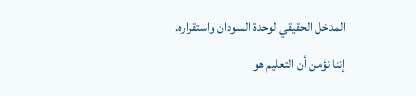المدخل الحقيقي لوحدة السودان واستقراره.
إننا نؤمن أن التعليم هو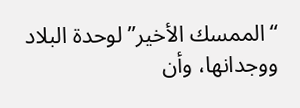“الممسك الأخير” لوحدة البلاد ووجدانها، وأن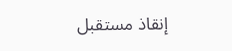إنقاذ مستقبل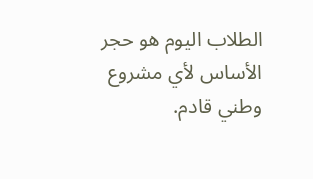الطلاب اليوم هو حجر الأساس لأي مشروع وطني قادم.